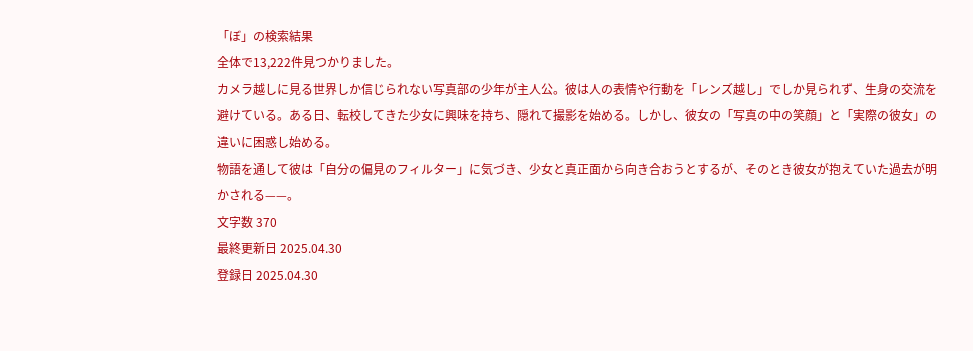「ぼ」の検索結果
全体で13,222件見つかりました。
カメラ越しに見る世界しか信じられない写真部の少年が主人公。彼は人の表情や行動を「レンズ越し」でしか見られず、生身の交流を避けている。ある日、転校してきた少女に興味を持ち、隠れて撮影を始める。しかし、彼女の「写真の中の笑顔」と「実際の彼女」の違いに困惑し始める。
物語を通して彼は「自分の偏見のフィルター」に気づき、少女と真正面から向き合おうとするが、そのとき彼女が抱えていた過去が明かされる——。
文字数 370
最終更新日 2025.04.30
登録日 2025.04.30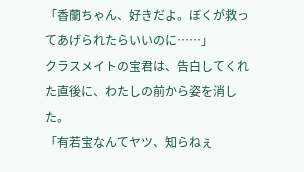「香蘭ちゃん、好きだよ。ぼくが救ってあげられたらいいのに……」
クラスメイトの宝君は、告白してくれた直後に、わたしの前から姿を消した。
「有若宝なんてヤツ、知らねぇ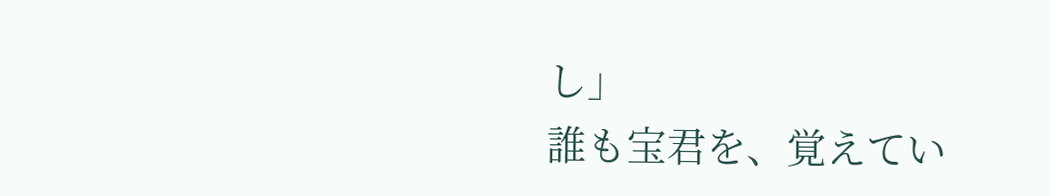し」
誰も宝君を、覚えてい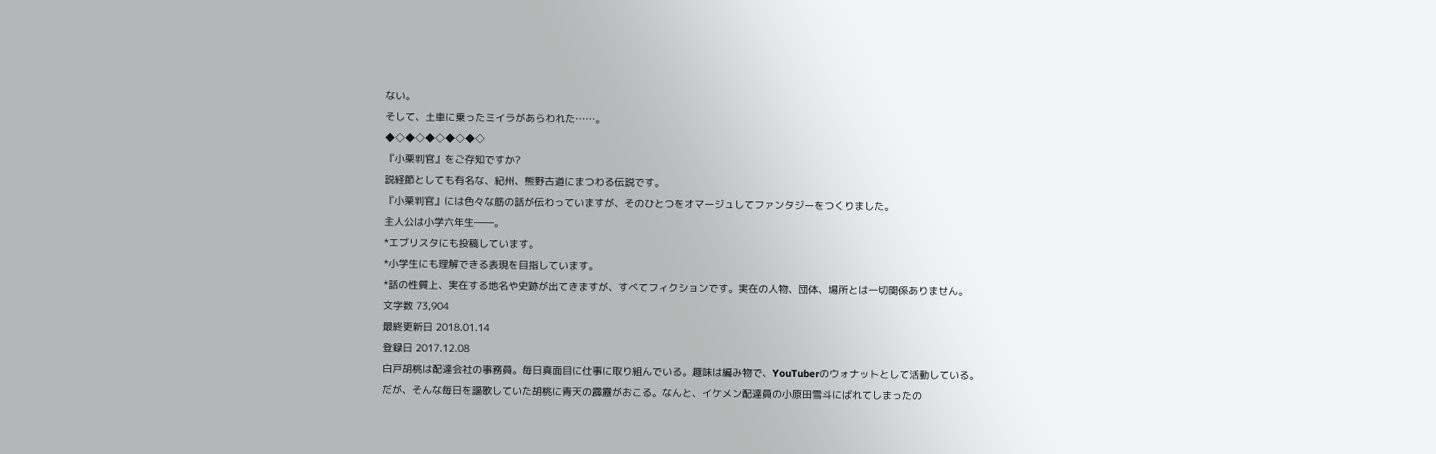ない。
そして、土車に乗ったミイラがあらわれた……。
◆◇◆◇◆◇◆◇◆◇
『小栗判官』をご存知ですか?
説経節としても有名な、紀州、熊野古道にまつわる伝説です。
『小栗判官』には色々な筋の話が伝わっていますが、そのひとつをオマージュしてファンタジーをつくりました。
主人公は小学六年生――。
*エブリスタにも投稿しています。
*小学生にも理解できる表現を目指しています。
*話の性質上、実在する地名や史跡が出てきますが、すべてフィクションです。実在の人物、団体、場所とは一切関係ありません。
文字数 73,904
最終更新日 2018.01.14
登録日 2017.12.08
白戸胡桃は配達会社の事務員。毎日真面目に仕事に取り組んでいる。趣味は編み物で、YouTuberのウォナットとして活動している。
だが、そんな毎日を謳歌していた胡桃に青天の霹靂がおこる。なんと、イケメン配達員の小原田雪斗にばれてしまったの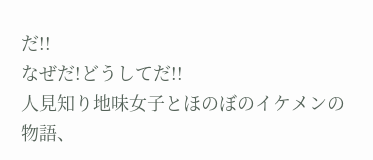だ!!
なぜだ!どうしてだ!!
人見知り地味女子とほのぼのイケメンの物語、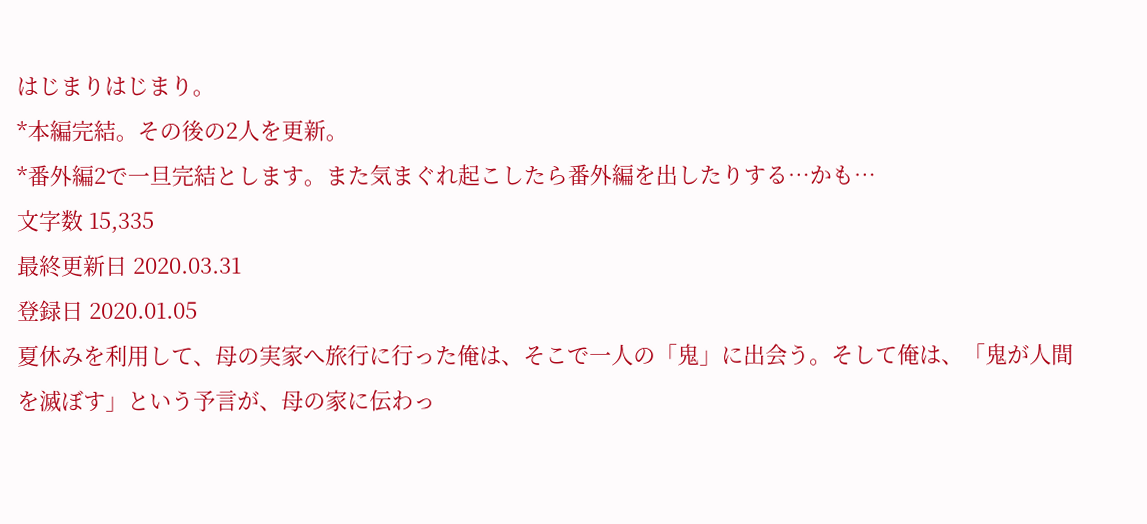はじまりはじまり。
*本編完結。その後の2人を更新。
*番外編2で一旦完結とします。また気まぐれ起こしたら番外編を出したりする…かも…
文字数 15,335
最終更新日 2020.03.31
登録日 2020.01.05
夏休みを利用して、母の実家へ旅行に行った俺は、そこで一人の「鬼」に出会う。そして俺は、「鬼が人間を滅ぼす」という予言が、母の家に伝わっ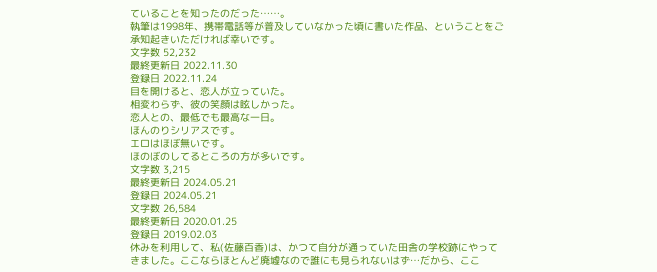ていることを知ったのだった……。
執筆は1998年、携帯電話等が普及していなかった頃に書いた作品、ということをご承知起きいただければ幸いです。
文字数 52,232
最終更新日 2022.11.30
登録日 2022.11.24
目を開けると、恋人が立っていた。
相変わらず、彼の笑顔は眩しかった。
恋人との、最低でも最高な一日。
ほんのりシリアスです。
エロはほぼ無いです。
ほのぼのしてるところの方が多いです。
文字数 3,215
最終更新日 2024.05.21
登録日 2024.05.21
文字数 26,584
最終更新日 2020.01.25
登録日 2019.02.03
休みを利用して、私(佐藤百香)は、かつて自分が通っていた田舎の学校跡にやってきました。ここならほとんど廃墟なので誰にも見られないはず…だから、ここ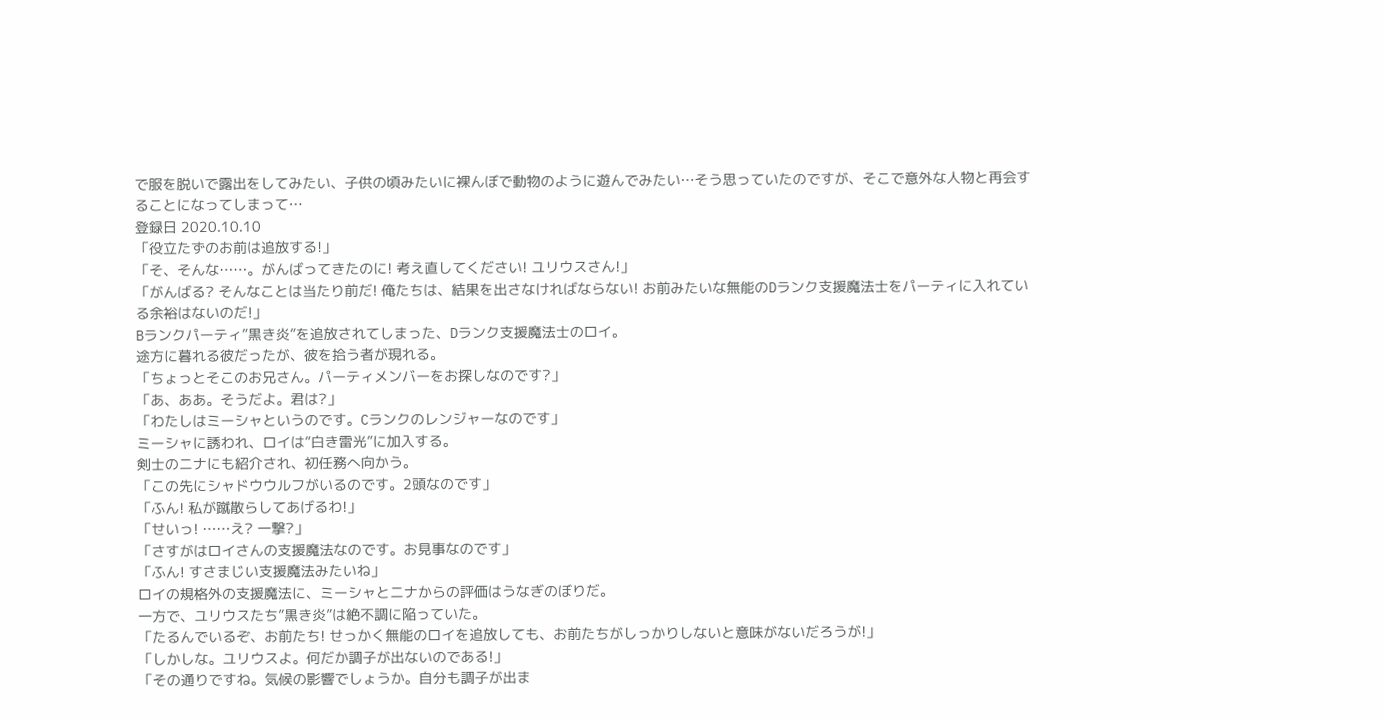で服を脱いで露出をしてみたい、子供の頃みたいに裸んぼで動物のように遊んでみたい…そう思っていたのですが、そこで意外な人物と再会することになってしまって…
登録日 2020.10.10
「役立たずのお前は追放する!」
「そ、そんな……。がんばってきたのに! 考え直してください! ユリウスさん!」
「がんばる? そんなことは当たり前だ! 俺たちは、結果を出さなければならない! お前みたいな無能のDランク支援魔法士をパーティに入れている余裕はないのだ!」
Bランクパーティ”黒き炎”を追放されてしまった、Dランク支援魔法士のロイ。
途方に暮れる彼だったが、彼を拾う者が現れる。
「ちょっとそこのお兄さん。パーティメンバーをお探しなのです?」
「あ、ああ。そうだよ。君は?」
「わたしはミーシャというのです。Cランクのレンジャーなのです」
ミーシャに誘われ、ロイは”白き雷光”に加入する。
剣士のニナにも紹介され、初任務へ向かう。
「この先にシャドウウルフがいるのです。2頭なのです」
「ふん! 私が蹴散らしてあげるわ!」
「せいっ! ……え? 一撃?」
「さすがはロイさんの支援魔法なのです。お見事なのです」
「ふん! すさまじい支援魔法みたいね」
ロイの規格外の支援魔法に、ミーシャとニナからの評価はうなぎのぼりだ。
一方で、ユリウスたち”黒き炎”は絶不調に陥っていた。
「たるんでいるぞ、お前たち! せっかく無能のロイを追放しても、お前たちがしっかりしないと意味がないだろうが!」
「しかしな。ユリウスよ。何だか調子が出ないのである!」
「その通りですね。気候の影響でしょうか。自分も調子が出ま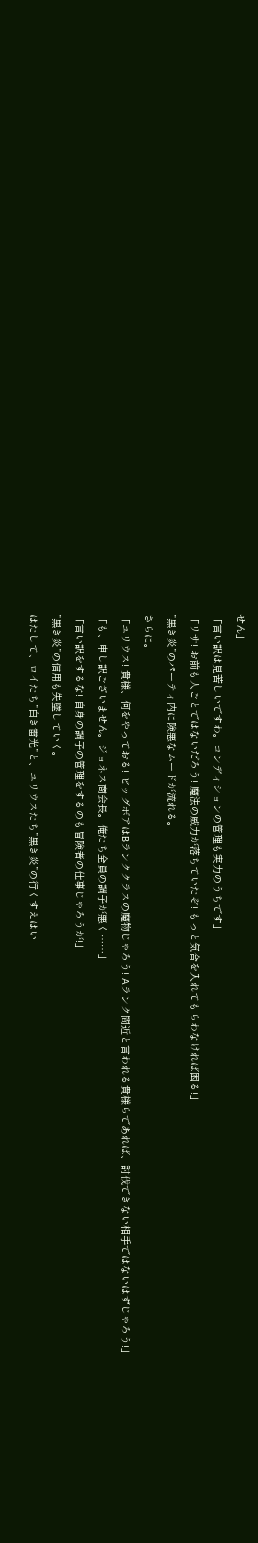せん」
「言い訳は見苦しいですわ。コンディションの管理も実力のうちです」
「リサ! お前も人ごとではないだろう! 魔法の威力が落ちていたぞ! もっと気合を入れてもらわなければ困る!」
”黒き炎”のパーティ内に険悪なムードが流れる。
さらに。
「ユリウス! 貴様、何をやっておる! ビッグボアはBランククラスの魔物じゃろう! Aランク間近と言われる貴様らであれば、討伐できない相手ではないはずじゃろう!」
「も、申し訳ございません。ジョネス商会長。俺たち全員の調子が悪く……」
「言い訳をするな! 自身の調子の管理をするのも冒険者の仕事じゃろうが!」
”黒き炎”の信用も失墜していく。
はたして、ロイたち”白き雷光”と、ユリウスたち”黒き炎”の行くすえはい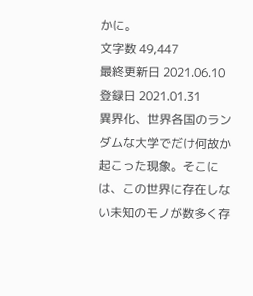かに。
文字数 49,447
最終更新日 2021.06.10
登録日 2021.01.31
異界化、世界各国のランダムな大学でだけ何故か起こった現象。そこには、この世界に存在しない未知のモノが数多く存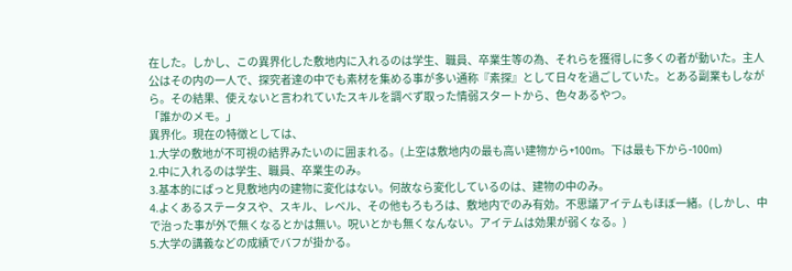在した。しかし、この異界化した敷地内に入れるのは学生、職員、卒業生等の為、それらを獲得しに多くの者が動いた。主人公はその内の一人で、探究者達の中でも素材を集める事が多い通称『素探』として日々を過ごしていた。とある副業もしながら。その結果、使えないと言われていたスキルを調べず取った情弱スタートから、色々あるやつ。
「誰かのメモ。」
異界化。現在の特徴としては、
1.大学の敷地が不可視の結界みたいのに囲まれる。(上空は敷地内の最も高い建物から+100m。下は最も下から-100m)
2.中に入れるのは学生、職員、卒業生のみ。
3.基本的にぱっと見敷地内の建物に変化はない。何故なら変化しているのは、建物の中のみ。
4.よくあるステータスや、スキル、レベル、その他もろもろは、敷地内でのみ有効。不思議アイテムもほぼ一緒。(しかし、中で治った事が外で無くなるとかは無い。呪いとかも無くなんない。アイテムは効果が弱くなる。)
5.大学の講義などの成績でバフが掛かる。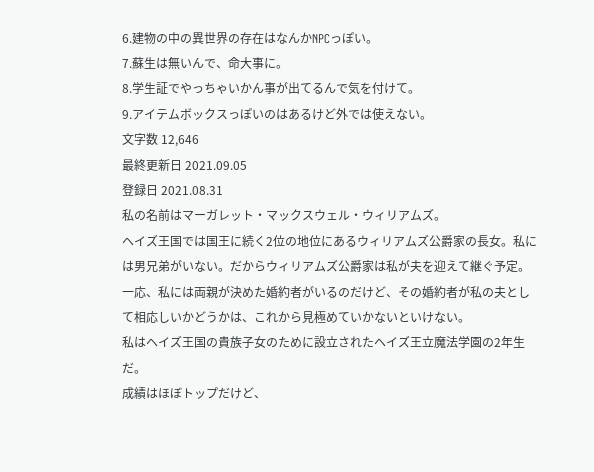6.建物の中の異世界の存在はなんかNPCっぽい。
7.蘇生は無いんで、命大事に。
8.学生証でやっちゃいかん事が出てるんで気を付けて。
9.アイテムボックスっぽいのはあるけど外では使えない。
文字数 12,646
最終更新日 2021.09.05
登録日 2021.08.31
私の名前はマーガレット・マックスウェル・ウィリアムズ。
ヘイズ王国では国王に続く2位の地位にあるウィリアムズ公爵家の長女。私には男兄弟がいない。だからウィリアムズ公爵家は私が夫を迎えて継ぐ予定。一応、私には両親が決めた婚約者がいるのだけど、その婚約者が私の夫として相応しいかどうかは、これから見極めていかないといけない。
私はヘイズ王国の貴族子女のために設立されたヘイズ王立魔法学園の2年生だ。
成績はほぼトップだけど、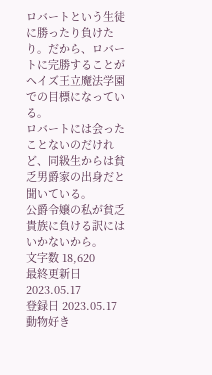ロバートという生徒に勝ったり負けたり。だから、ロバートに完勝することがヘイズ王立魔法学園での目標になっている。
ロバートには会ったことないのだけれど、同級生からは貧乏男爵家の出身だと聞いている。
公爵令嬢の私が貧乏貴族に負ける訳にはいかないから。
文字数 18,620
最終更新日 2023.05.17
登録日 2023.05.17
動物好き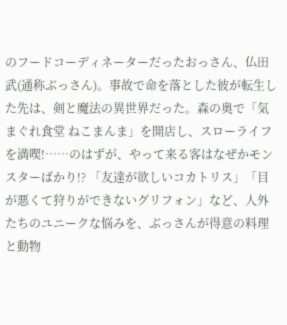のフードコーディネーターだったおっさん、仏田武(通称ぶっさん)。事故で命を落とした彼が転生した先は、剣と魔法の異世界だった。森の奥で「気まぐれ食堂 ねこまんま」を開店し、スローライフを満喫!……のはずが、やって来る客はなぜかモンスターばかり!? 「友達が欲しいコカトリス」「目が悪くて狩りができないグリフォン」など、人外たちのユニークな悩みを、ぶっさんが得意の料理と動物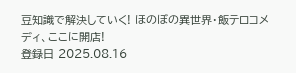豆知識で解決していく! ほのぼの異世界・飯テロコメディ、ここに開店!
登録日 2025.08.16